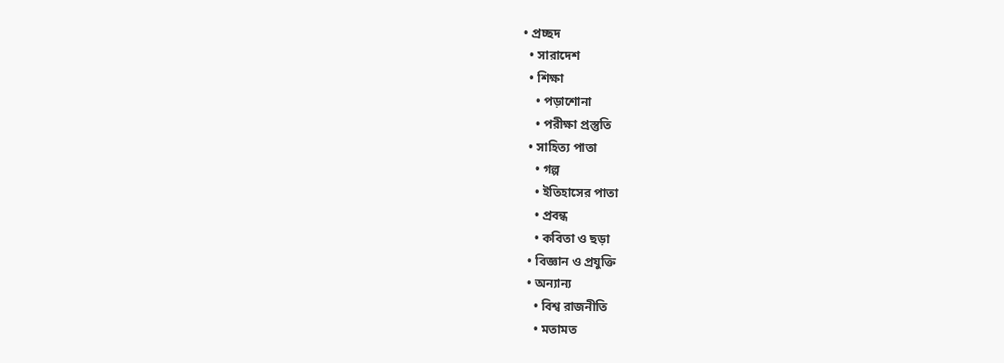• প্রচ্ছদ
  • সারাদেশ
  • শিক্ষা
    • পড়াশোনা
    • পরীক্ষা প্রস্তুতি
  • সাহিত্য পাতা
    • গল্প
    • ইতিহাসের পাতা
    • প্রবন্ধ
    • কবিতা ও ছড়া
  • বিজ্ঞান ও প্রযুক্তি
  • অন্যান্য
    • বিশ্ব রাজনীতি
    • মতামত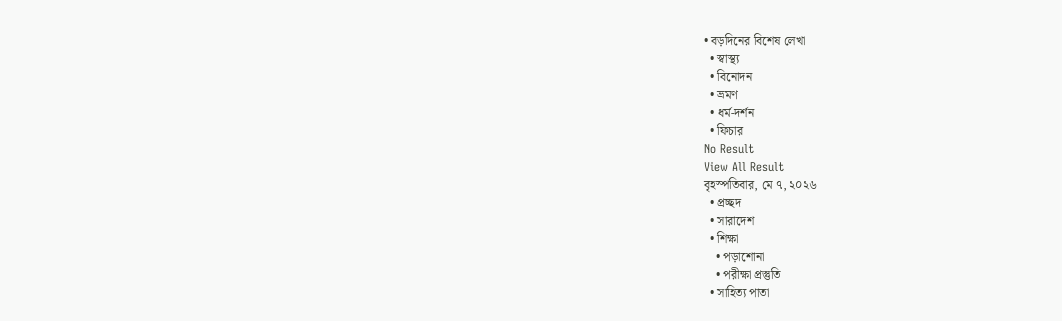• বড়দিনের বিশেষ লেখা
  • স্বাস্থ্য
  • বিনোদন
  • ভ্রমণ
  • ধর্ম-দর্শন
  • ফিচার
No Result
View All Result
বৃহস্পতিবার, মে ৭, ২০২৬
  • প্রচ্ছদ
  • সারাদেশ
  • শিক্ষা
    • পড়াশোনা
    • পরীক্ষা প্রস্তুতি
  • সাহিত্য পাতা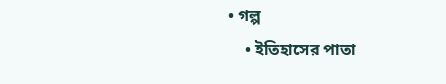• গল্প
    • ইতিহাসের পাতা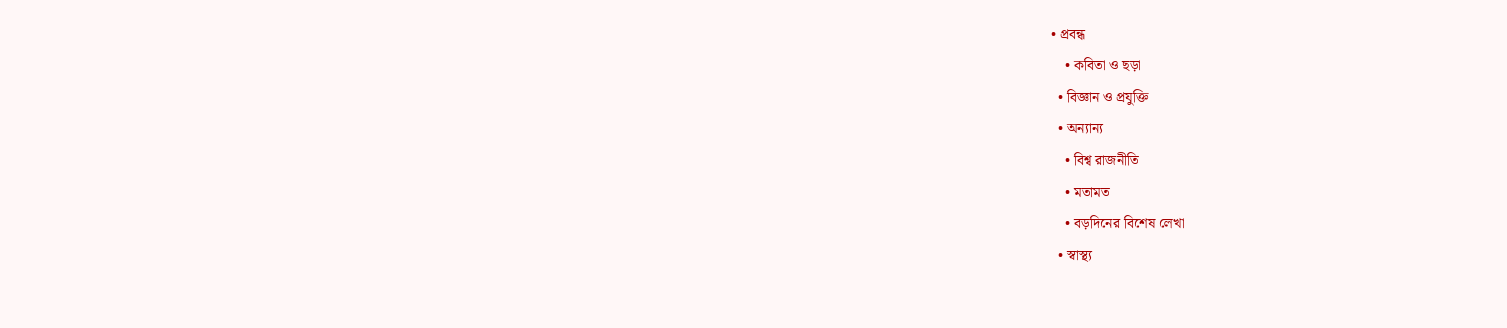• প্রবন্ধ
    • কবিতা ও ছড়া
  • বিজ্ঞান ও প্রযুক্তি
  • অন্যান্য
    • বিশ্ব রাজনীতি
    • মতামত
    • বড়দিনের বিশেষ লেখা
  • স্বাস্থ্য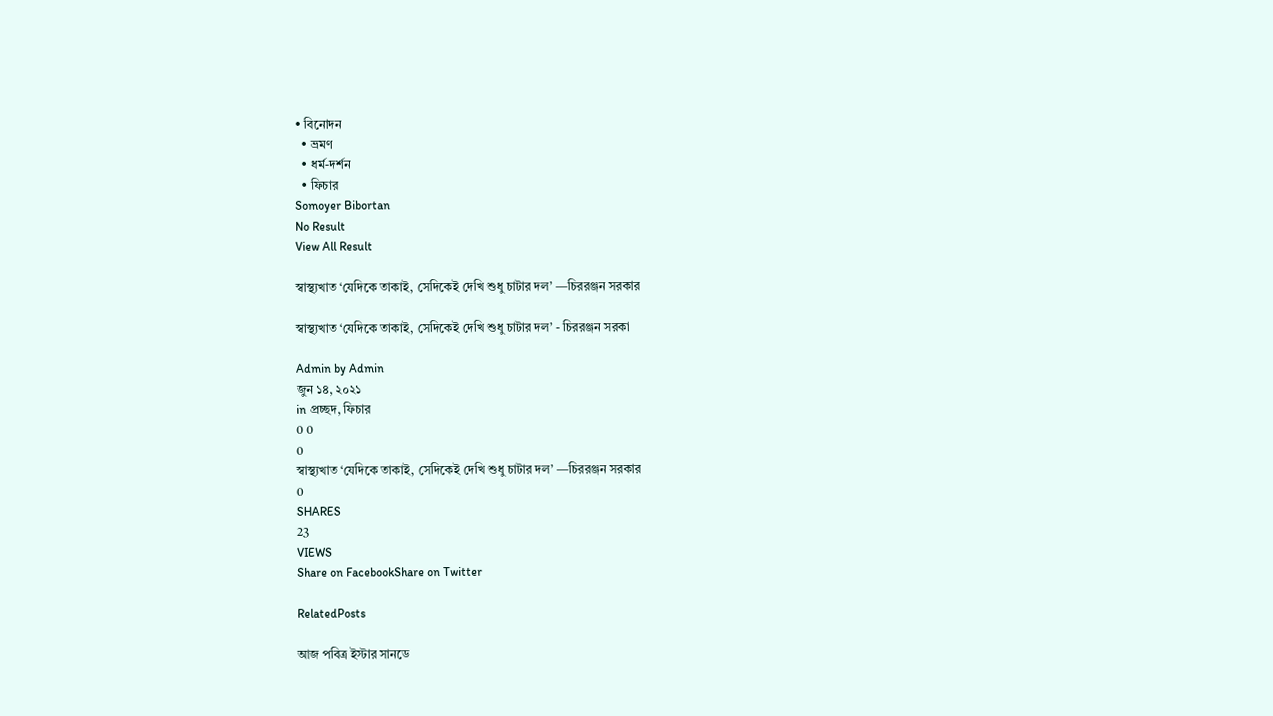• বিনোদন
  • ভ্রমণ
  • ধর্ম-দর্শন
  • ফিচার
Somoyer Bibortan
No Result
View All Result

স্বাস্থ্যখাত ‘যেদিকে তাকাই, সেদিকেই দেখি শুধু চাটার দল’ —চিররঞ্জন সরকার

স্বাস্থ্যখাত ‘যেদিকে তাকাই, সেদিকেই দেখি শুধু চাটার দল’ - চিররঞ্জন সরকা

Admin by Admin
জুন ১৪, ২০২১
in প্রচ্ছদ, ফিচার
0 0
0
স্বাস্থ্যখাত ‘যেদিকে তাকাই, সেদিকেই দেখি শুধু চাটার দল’ —চিররঞ্জন সরকার
0
SHARES
23
VIEWS
Share on FacebookShare on Twitter

RelatedPosts

আজ পবিত্র ইস্টার সানডে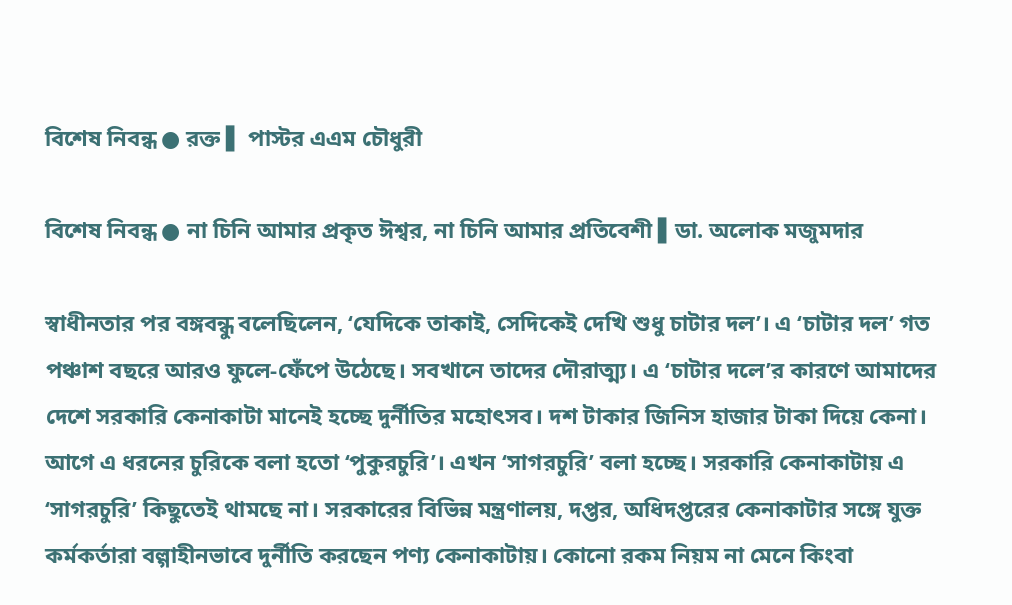বিশেষ নিবন্ধ ● রক্ত ▌ পাস্টর এএম চৌধুরী

বিশেষ নিবন্ধ ● না চিনি আমার প্রকৃত ঈশ্বর, না চিনি আমার প্রতিবেশী ▌ডা. অলোক মজুমদার

স্বাধীনতার পর বঙ্গবন্ধু বলেছিলেন, ‘যেদিকে তাকাই, সেদিকেই দেখি শুধু চাটার দল’। এ ‘চাটার দল’ গত পঞ্চাশ বছরে আরও ফুলে-ফেঁপে উঠেছে। সবখানে তাদের দৌরাত্ম্য। এ ‘চাটার দলে’র কারণে আমাদের দেশে সরকারি কেনাকাটা মানেই হচ্ছে দুর্নীতির মহোৎসব। দশ টাকার জিনিস হাজার টাকা দিয়ে কেনা। আগে এ ধরনের চুরিকে বলা হতো ‘পুকুরচুরি’। এখন ‘সাগরচুরি’ বলা হচ্ছে। সরকারি কেনাকাটায় এ ‘সাগরচুরি’ কিছুতেই থামছে না। সরকারের বিভিন্ন মন্ত্রণালয়, দপ্তর, অধিদপ্তরের কেনাকাটার সঙ্গে যুক্ত কর্মকর্তারা বল্গাহীনভাবে দুর্নীতি করছেন পণ্য কেনাকাটায়। কোনো রকম নিয়ম না মেনে কিংবা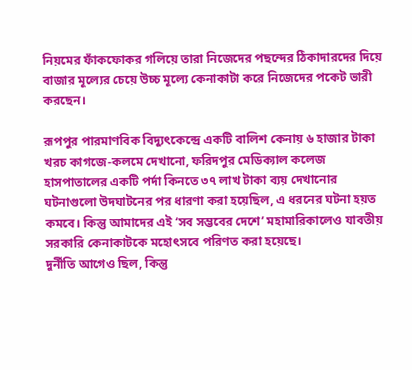নিয়মের ফাঁকফোকর গলিয়ে তারা নিজেদের পছন্দের ঠিকাদারদের দিয়ে বাজার মূল্যের চেয়ে উচ্চ মূল্যে কেনাকাটা করে নিজেদের পকেট ভারী করছেন।

রূপপুর পারমাণবিক বিদ্যুৎকেন্দ্রে একটি বালিশ কেনায় ৬ হাজার টাকা খরচ কাগজে-কলমে দেখানো, ফরিদপুর মেডিক্যাল কলেজ হাসপাতালের একটি পর্দা কিনতে ৩৭ লাখ টাকা ব্যয় দেখানোর ঘটনাগুলো উদঘাটনের পর ধারণা করা হয়েছিল, এ ধরনের ঘটনা হয়ত কমবে। কিন্তু আমাদের এই ‘সব সম্ভবের দেশে’ মহামারিকালেও যাবতীয় সরকারি কেনাকাটকে মহোৎসবে পরিণত করা হয়েছে।
দুর্নীতি আগেও ছিল, কিন্তু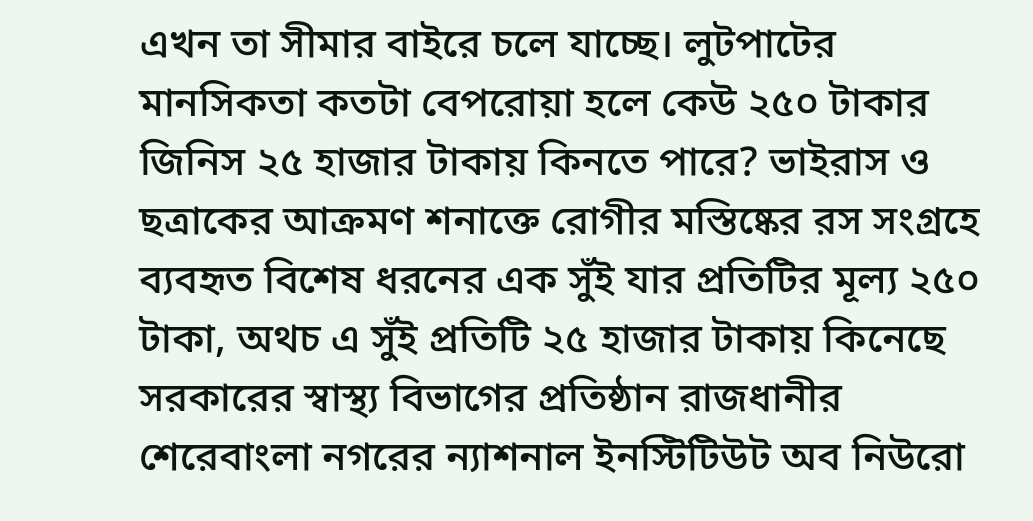এখন তা সীমার বাইরে চলে যাচ্ছে। লুটপাটের মানসিকতা কতটা বেপরোয়া হলে কেউ ২৫০ টাকার জিনিস ২৫ হাজার টাকায় কিনতে পারে? ভাইরাস ও ছত্রাকের আক্রমণ শনাক্তে রোগীর মস্তিষ্কের রস সংগ্রহে ব্যবহৃত বিশেষ ধরনের এক সুঁই যার প্রতিটির মূল্য ২৫০ টাকা, অথচ এ সুঁই প্রতিটি ২৫ হাজার টাকায় কিনেছে সরকারের স্বাস্থ্য বিভাগের প্রতিষ্ঠান রাজধানীর শেরেবাংলা নগরের ন্যাশনাল ইনস্টিটিউট অব নিউরো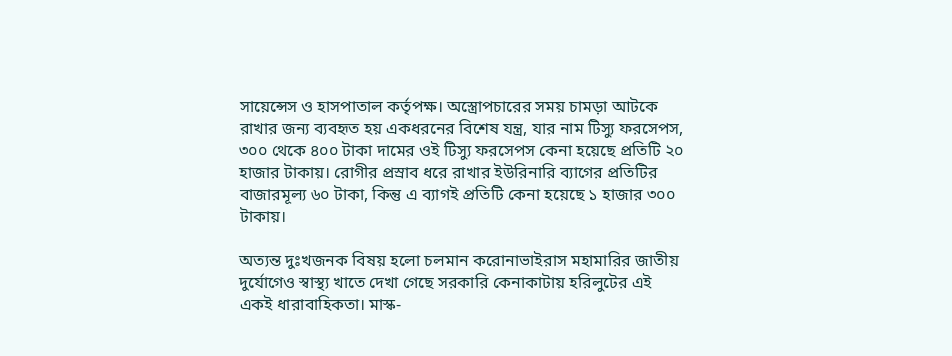সায়েন্সেস ও হাসপাতাল কর্তৃপক্ষ। অস্ত্রোপচারের সময় চামড়া আটকে রাখার জন্য ব্যবহৃত হয় একধরনের বিশেষ যন্ত্র, যার নাম টিস্যু ফরসেপস, ৩০০ থেকে ৪০০ টাকা দামের ওই টিস্যু ফরসেপস কেনা হয়েছে প্রতিটি ২০ হাজার টাকায়। রোগীর প্রস্রাব ধরে রাখার ইউরিনারি ব্যাগের প্রতিটির বাজারমূল্য ৬০ টাকা, কিন্তু এ ব্যাগই প্রতিটি কেনা হয়েছে ১ হাজার ৩০০ টাকায়।

অত্যন্ত দুঃখজনক বিষয় হলো চলমান করোনাভাইরাস মহামারির জাতীয় দুর্যোগেও স্বাস্থ্য খাতে দেখা গেছে সরকারি কেনাকাটায় হরিলুটের এই একই ধারাবাহিকতা। মাস্ক-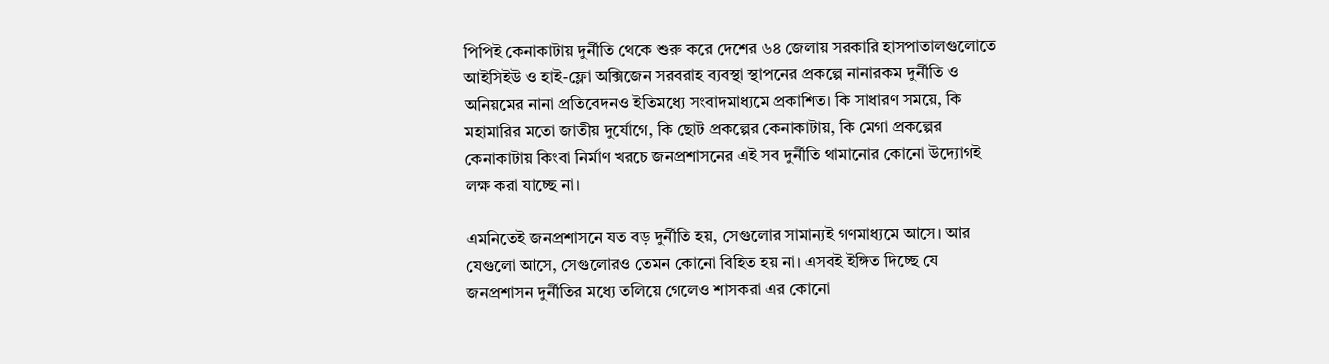পিপিই কেনাকাটায় দুর্নীতি থেকে শুরু করে দেশের ৬৪ জেলায় সরকারি হাসপাতালগুলোতে আইসিইউ ও হাই-ফ্লো অক্সিজেন সরবরাহ ব্যবস্থা স্থাপনের প্রকল্পে নানারকম দুর্নীতি ও অনিয়মের নানা প্রতিবেদনও ইতিমধ্যে সংবাদমাধ্যমে প্রকাশিত। কি সাধারণ সময়ে, কি মহামারির মতো জাতীয় দুর্যোগে, কি ছোট প্রকল্পের কেনাকাটায়, কি মেগা প্রকল্পের কেনাকাটায় কিংবা নির্মাণ খরচে জনপ্রশাসনের এই সব দুর্নীতি থামানোর কোনো উদ্যোগই লক্ষ করা যাচ্ছে না।

এমনিতেই জনপ্রশাসনে যত বড় দুর্নীতি হয়, সেগুলোর সামান্যই গণমাধ্যমে আসে। আর যেগুলো আসে, সেগুলোরও তেমন কোনো বিহিত হয় না। এসবই ইঙ্গিত দিচ্ছে যে জনপ্রশাসন দুর্নীতির মধ্যে তলিয়ে গেলেও শাসকরা এর কোনো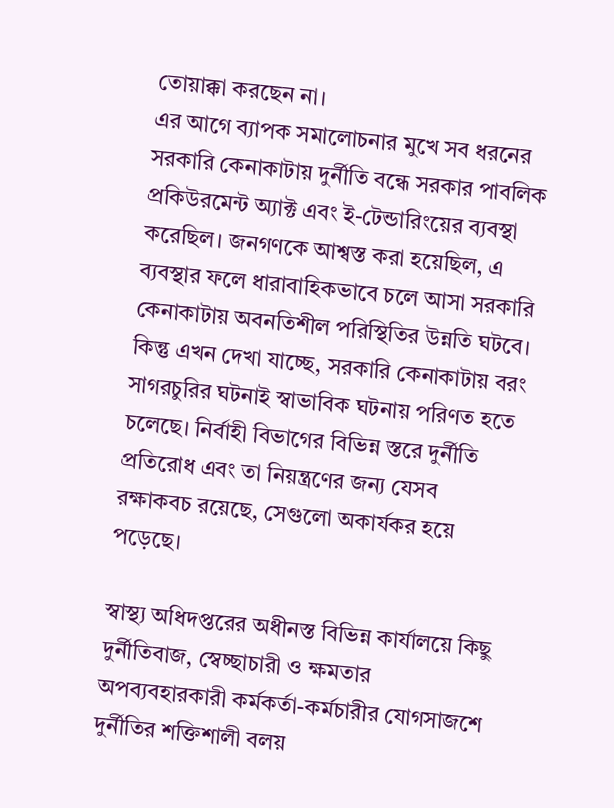তোয়াক্কা করছেন না।
এর আগে ব্যাপক সমালোচনার মুখে সব ধরনের সরকারি কেনাকাটায় দুর্নীতি বন্ধে সরকার পাবলিক প্রকিউরমেন্ট অ্যাক্ট এবং ই-টেন্ডারিংয়ের ব্যবস্থা করেছিল। জনগণকে আশ্বস্ত করা হয়েছিল, এ ব্যবস্থার ফলে ধারাবাহিকভাবে চলে আসা সরকারি কেনাকাটায় অবনতিশীল পরিস্থিতির উন্নতি ঘটবে। কিন্তু এখন দেখা যাচ্ছে, সরকারি কেনাকাটায় বরং সাগরচুরির ঘটনাই স্বাভাবিক ঘটনায় পরিণত হতে চলেছে। নির্বাহী বিভাগের বিভিন্ন স্তরে দুর্নীতি প্রতিরোধ এবং তা নিয়ন্ত্রণের জন্য যেসব রক্ষাকবচ রয়েছে, সেগুলো অকার্যকর হয়ে পড়েছে।

স্বাস্থ্য অধিদপ্তরের অধীনস্ত বিভিন্ন কার্যালয়ে কিছু দুর্নীতিবাজ, স্বেচ্ছাচারী ও ক্ষমতার অপব্যবহারকারী কর্মকর্তা-কর্মচারীর যোগসাজশে দুর্নীতির শক্তিশালী বলয়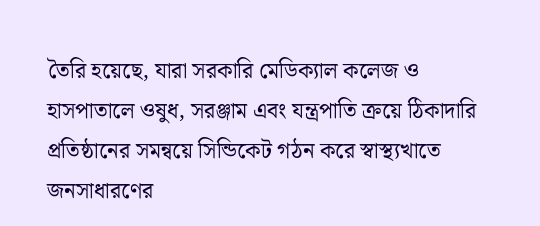তৈরি হয়েছে, যারা সরকারি মেডিক্যাল কলেজ ও হাসপাতালে ওষুধ, সরঞ্জাম এবং যন্ত্রপাতি ক্রয়ে ঠিকাদারি প্রতিষ্ঠানের সমন্বয়ে সিন্ডিকেট গঠন করে স্বাস্থ্যখাতে জনসাধারণের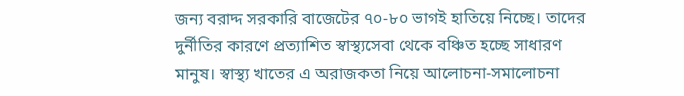জন্য বরাদ্দ সরকারি বাজেটের ৭০-৮০ ভাগই হাতিয়ে নিচ্ছে। তাদের দুর্নীতির কারণে প্রত্যাশিত স্বাস্থ্যসেবা থেকে বঞ্চিত হচ্ছে সাধারণ মানুষ। স্বাস্থ্য খাতের এ অরাজকতা নিয়ে আলোচনা-সমালোচনা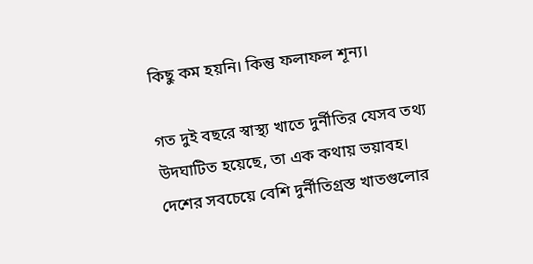কিছু কম হয়নি। কিন্তু ফলাফল শূন্য।

গত দুই বছরে স্বাস্থ্য খাতে দুর্নীতির যেসব তথ্য উদঘাটিত হয়েছে, তা এক কথায় ভয়াবহ। দেশের সবচেয়ে বেশি দুর্নীতিগ্রস্ত খাতগুলোর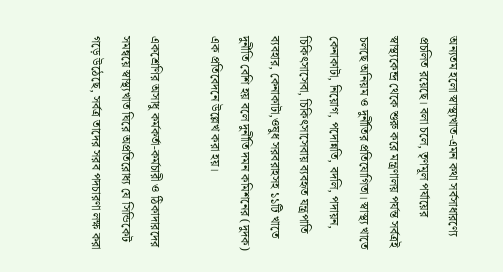অন্যতম হলো স্বাস্থ্যখাত-এমন কথা সর্বসাধারণ্যে প্রচলিত রয়েছে। বলা চলে, তৃণমূল পর্যায়ের স্বাস্থ্যকেন্দ্র থেকে শুরু করে মন্ত্রণালয় পর্যন্ত সর্বত্রই চলছে অনিয়ম ও দুর্নীতির প্রতিযোগিতা। স্বাস্থ্য খাতে কেনাকাটা, নিয়োগ, পদোন্নতি, বদলি, পদায়ন, চিকিৎসাসেবা, চিকিৎসাসেবায় ব্যবহৃত যন্ত্রপাতি ব্যবহার, কেনাকাটা,ওষুধ সরবরাহসহ ১১টি খাতে দুর্নীতি বেশি হয় বলে দুর্নীতি দমন কমিশনের (দুদক) এক প্রতিবেদনে উল্লেখ করা হয়।

একশ্রেণির অসাধু কর্মকর্তা-কর্মচারী ও ঠিকাদারদের সমন্বয়ে স্বাস্থ্যখাত ঘিরে অপ্রতিরোধ্য যে সিন্ডিকেট গড়ে উঠেছে, সর্বত্র তাদের সরব পদচারণা লক্ষ করা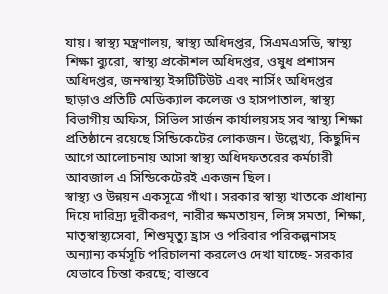যায়। স্বাস্থ্য মন্ত্রণালয়, স্বাস্থ্য অধিদপ্তর, সিএমএসডি, স্বাস্থ্য শিক্ষা ব্যুরো, স্বাস্থ্য প্রকৌশল অধিদপ্তর, ওষুধ প্রশাসন অধিদপ্তর, জনস্বাস্থ্য ইন্সটিটিউট এবং নার্সিং অধিদপ্তর ছাড়াও প্রতিটি মেডিক্যাল কলেজ ও হাসপাতাল, স্বাস্থ্য বিভাগীয় অফিস, সিভিল সার্জন কার্যালয়সহ সব স্বাস্থ্য শিক্ষা প্রতিষ্ঠানে রয়েছে সিন্ডিকেটের লোকজন। উল্লেখ্য, কিছুদিন আগে আলোচনায় আসা স্বাস্থ্য অধিদফতরের কর্মচারী আবজাল এ সিন্ডিকেটেরই একজন ছিল।
স্বাস্থ্য ও উন্নয়ন একসূত্রে গাঁথা। সরকার স্বাস্থ্য খাতকে প্রাধান্য দিয়ে দারিদ্র্য দূরীকরণ, নারীর ক্ষমতায়ন, লিঙ্গ সমতা, শিক্ষা, মাতৃস্বাস্থ্যসেবা, শিশুমৃত্যু হ্রাস ও পরিবার পরিকল্পনাসহ অন্যান্য কর্মসূচি পরিচালনা করলেও দেখা যাচ্ছে- সরকার যেভাবে চিন্তা করছে; বাস্তবে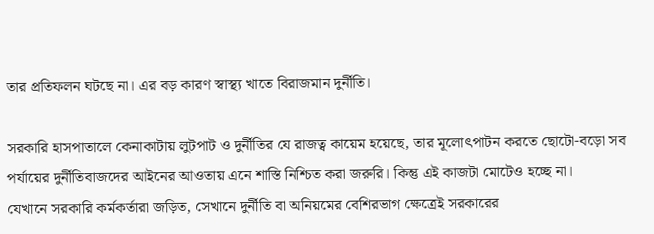তার প্রতিফলন ঘটছে না। এর বড় কারণ স্বাস্থ্য খাতে বিরাজমান দুর্নীতি।

সরকারি হাসপাতালে কেনাকাটায় লুটপাট ও দুর্নীতির যে রাজত্ব কায়েম হয়েছে, তার মূলোৎপাটন করতে ছোটো-বড়ো সব পর্যায়ের দুর্নীতিবাজদের আইনের আওতায় এনে শাস্তি নিশ্চিত করা জরুরি। কিন্তু এই কাজটা মোটেও হচ্ছে না।
যেখানে সরকারি কর্মকর্তারা জড়িত, সেখানে দুর্নীতি বা অনিয়মের বেশিরভাগ ক্ষেত্রেই সরকারের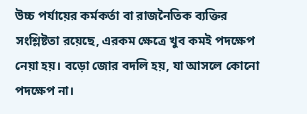উচ্চ পর্যায়ের কর্মকর্তা বা রাজনৈতিক ব্যক্তির সংশ্লিষ্টতা রয়েছে, এরকম ক্ষেত্রে খুব কমই পদক্ষেপ নেয়া হয়। বড়ো জোর বদলি হয়, যা আসলে কোনো পদক্ষেপ না।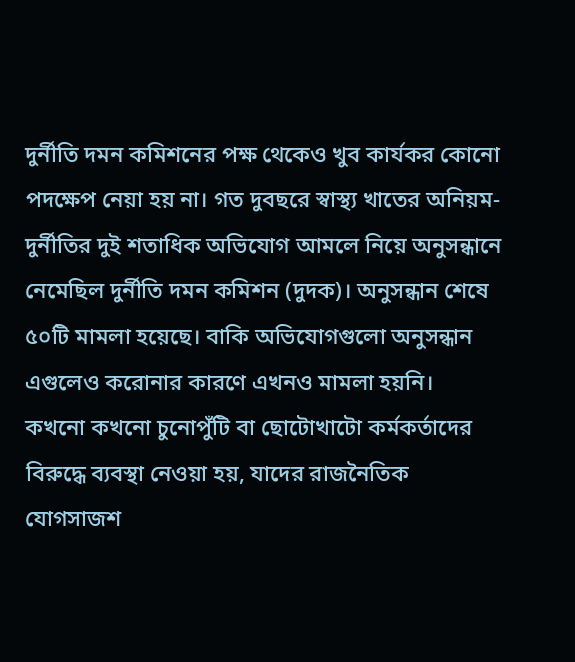দুর্নীতি দমন কমিশনের পক্ষ থেকেও খুব কার্যকর কোনো পদক্ষেপ নেয়া হয় না। গত দুবছরে স্বাস্থ্য খাতের অনিয়ম-দুর্নীতির দুই শতাধিক অভিযোগ আমলে নিয়ে অনুসন্ধানে নেমেছিল দুর্নীতি দমন কমিশন (দুদক)। অনুসন্ধান শেষে ৫০টি মামলা হয়েছে। বাকি অভিযোগগুলো অনুসন্ধান এগুলেও করোনার কারণে এখনও মামলা হয়নি।
কখনো কখনো চুনোপুঁটি বা ছোটোখাটো কর্মকর্তাদের বিরুদ্ধে ব্যবস্থা নেওয়া হয়, যাদের রাজনৈতিক যোগসাজশ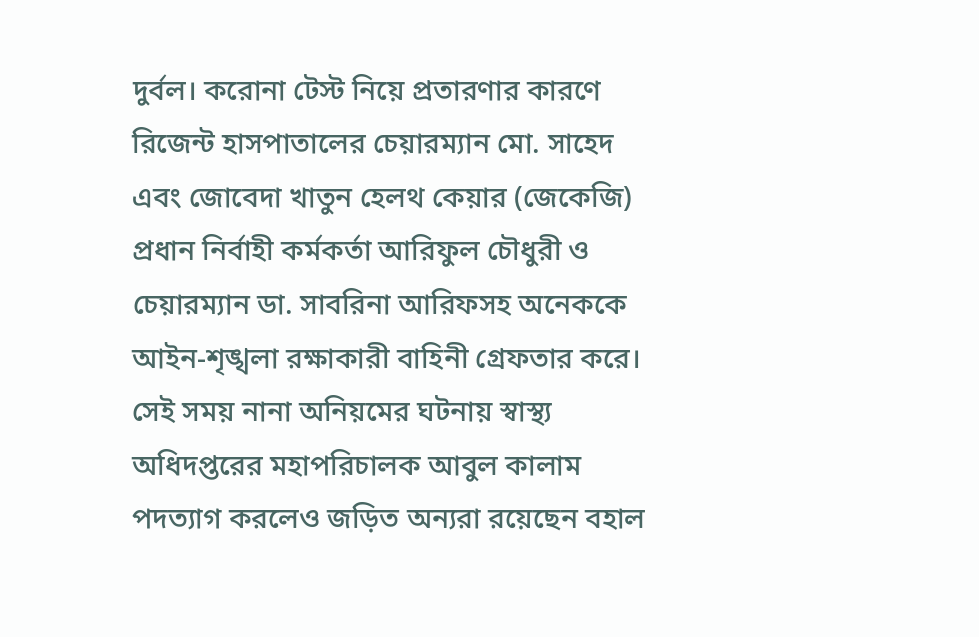দুর্বল। করোনা টেস্ট নিয়ে প্রতারণার কারণে রিজেন্ট হাসপাতালের চেয়ারম্যান মো. সাহেদ এবং জোবেদা খাতুন হেলথ কেয়ার (জেকেজি) প্রধান নির্বাহী কর্মকর্তা আরিফুল চৌধুরী ও চেয়ারম্যান ডা. সাবরিনা আরিফসহ অনেককে আইন-শৃঙ্খলা রক্ষাকারী বাহিনী গ্রেফতার করে। সেই সময় নানা অনিয়মের ঘটনায় স্বাস্থ্য অধিদপ্তরের মহাপরিচালক আবুল কালাম পদত্যাগ করলেও জড়িত অন্যরা রয়েছেন বহাল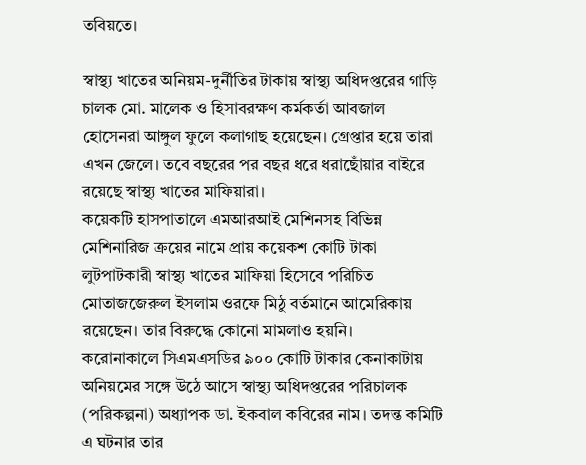তবিয়তে।

স্বাস্থ্য খাতের অনিয়ম-দুর্নীতির টাকায় স্বাস্থ্য অধিদপ্তরের গাড়ি চালক মো. মালেক ও হিসাবরক্ষণ কর্মকর্তা আবজাল হোসেনরা আঙ্গুল ফুলে কলাগাছ হয়েছেন। গ্রেপ্তার হয়ে তারা এখন জেলে। তবে বছরের পর বছর ধরে ধরাছোঁয়ার বাইরে রয়েছে স্বাস্থ্য খাতের মাফিয়ারা।
কয়েকটি হাসপাতালে এমআরআই মেশিনসহ বিভিন্ন মেশিনারিজ ক্রয়ের নামে প্রায় কয়েকশ কোটি টাকা লুটপাটকারী স্বাস্থ্য খাতের মাফিয়া হিসেবে পরিচিত মোতাজজেরুল ইসলাম ওরফে মিঠু বর্তমানে আমেরিকায় রয়েছেন। তার বিরুদ্ধে কোনো মামলাও হয়নি।
করোনাকালে সিএমএসডির ৯০০ কোটি টাকার কেনাকাটায় অনিয়মের সঙ্গে উঠে আসে স্বাস্থ্য অধিদপ্তরের পরিচালক (পরিকল্পনা) অধ্যাপক ডা. ইকবাল কবিরের নাম। তদন্ত কমিটি এ ঘটনার তার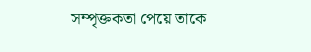সম্পৃক্তকতা পেয়ে তাকে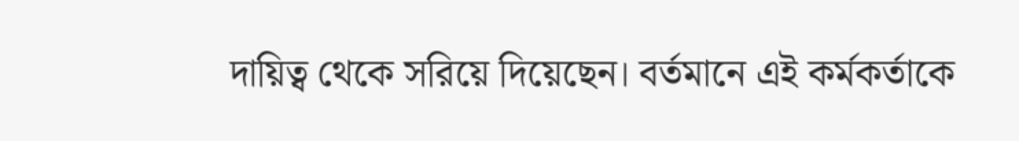দায়িত্ব থেকে সরিয়ে দিয়েছেন। বর্তমানে এই কর্মকর্তাকে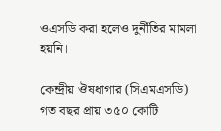ওএসডি করা হলেও দুর্নীতির মামলা হয়নি।

কেন্দ্রীয় ঔষধাগার (সিএমএসডি) গত বছর প্রায় ৩৫০ কোটি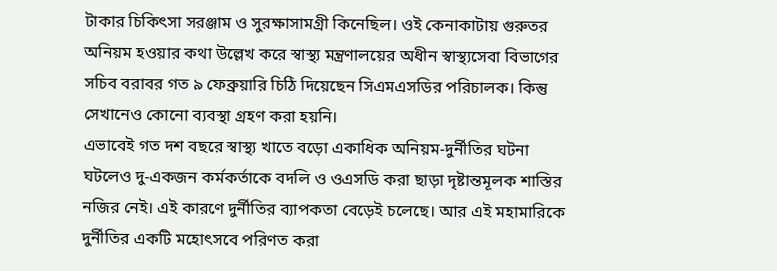টাকার চিকিৎসা সরঞ্জাম ও সুরক্ষাসামগ্রী কিনেছিল। ওই কেনাকাটায় গুরুতর অনিয়ম হওয়ার কথা উল্লেখ করে স্বাস্থ্য মন্ত্রণালয়ের অধীন স্বাস্থ্যসেবা বিভাগের সচিব বরাবর গত ৯ ফেব্রুয়ারি চিঠি দিয়েছেন সিএমএসডির পরিচালক। কিন্তু সেখানেও কোনো ব্যবস্থা গ্রহণ করা হয়নি।
এভাবেই গত দশ বছরে স্বাস্থ্য খাতে বড়ো একাধিক অনিয়ম-দুর্নীতির ঘটনা ঘটলেও দু-একজন কর্মকর্তাকে বদলি ও ওএসডি করা ছাড়া দৃষ্টান্তমূলক শাস্তির নজির নেই। এই কারণে দুর্নীতির ব্যাপকতা বেড়েই চলেছে। আর এই মহামারিকে দুর্নীতির একটি মহোৎসবে পরিণত করা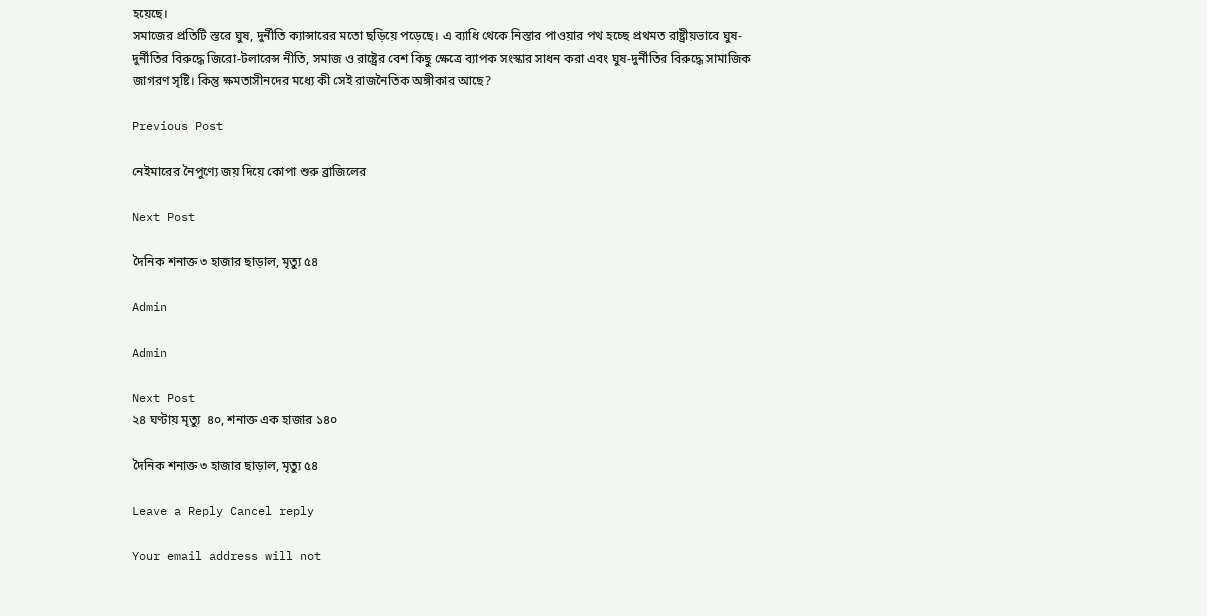হয়েছে।
সমাজের প্রতিটি স্তরে ঘুষ, দুর্নীতি ক্যান্সারের মতো ছড়িয়ে পড়েছে। এ ব্যাধি থেকে নিস্তার পাওয়ার পথ হচ্ছে প্রথমত রাষ্ট্রীয়ভাবে ঘুষ-দুর্নীতির বিরুদ্ধে জিরো-টলারেন্স নীতি, সমাজ ও রাষ্ট্রের বেশ কিছু ক্ষেত্রে ব্যাপক সংস্কার সাধন করা এবং ঘুষ-দুর্নীতির বিরুদ্ধে সামাজিক জাগরণ সৃষ্টি। কিন্তু ক্ষমতাসীনদের মধ্যে কী সেই রাজনৈতিক অঙ্গীকার আছে?

Previous Post

নেইমারের নৈপুণ্যে জয় দিয়ে কোপা শুরু ব্রাজিলের

Next Post

দৈনিক শনাক্ত ৩ হাজার ছাড়াল, মৃত্যু ৫৪

Admin

Admin

Next Post
২৪ ঘণ্টায় মৃত্যু  ৪০, শনাক্ত এক হাজার ১৪০

দৈনিক শনাক্ত ৩ হাজার ছাড়াল, মৃত্যু ৫৪

Leave a Reply Cancel reply

Your email address will not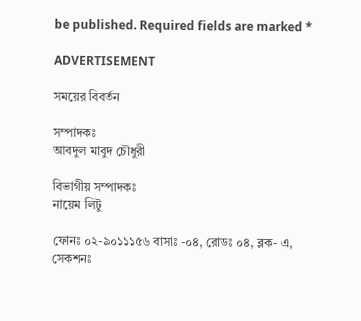be published. Required fields are marked *

ADVERTISEMENT

সময়ের বিবর্তন

সম্পাদকঃ
আবদুল মাবুদ চৌধুরী

বিভাগীয় সম্পাদকঃ
নায়েম লিটু

ফোনঃ ০২-৯০১১১৫৬ বাসাঃ -০৪, রোডঃ ০৪, ব্লক- এ, সেকশনঃ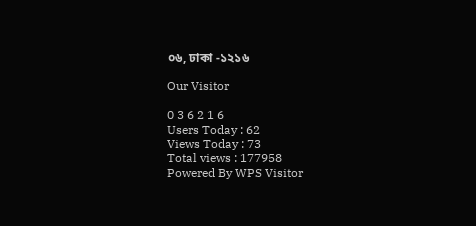০৬, ঢাকা -১২১৬

Our Visitor

0 3 6 2 1 6
Users Today : 62
Views Today : 73
Total views : 177958
Powered By WPS Visitor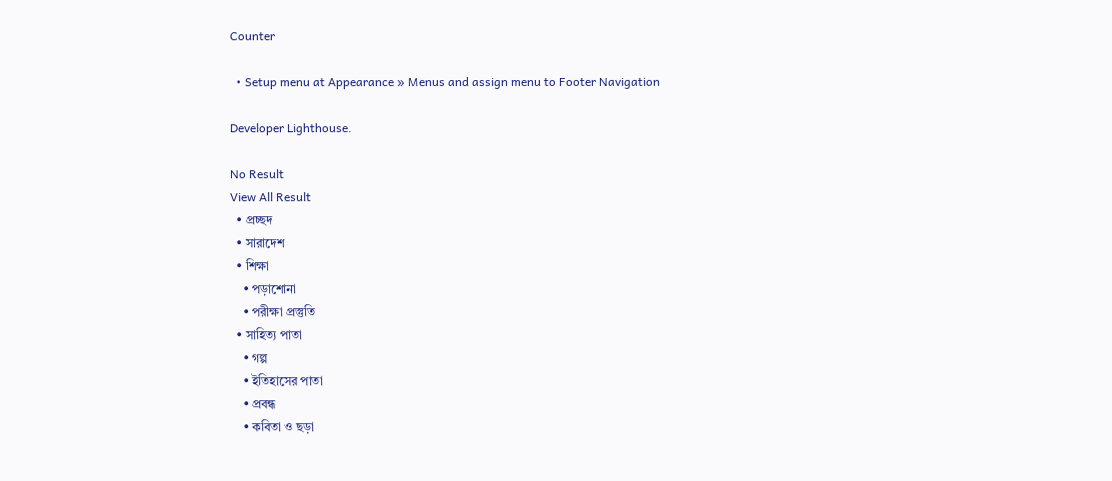Counter

  • Setup menu at Appearance » Menus and assign menu to Footer Navigation

Developer Lighthouse.

No Result
View All Result
  • প্রচ্ছদ
  • সারাদেশ
  • শিক্ষা
    • পড়াশোনা
    • পরীক্ষা প্রস্তুতি
  • সাহিত্য পাতা
    • গল্প
    • ইতিহাসের পাতা
    • প্রবন্ধ
    • কবিতা ও ছড়া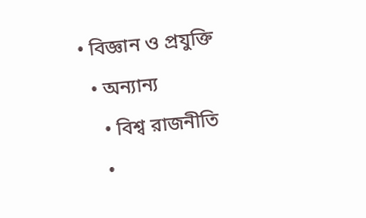• বিজ্ঞান ও প্রযুক্তি
  • অন্যান্য
    • বিশ্ব রাজনীতি
    •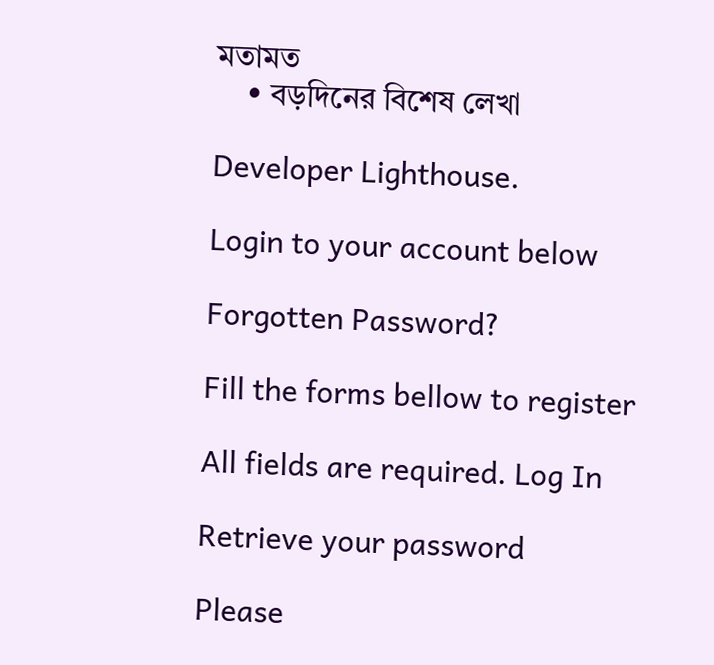মতামত
    • বড়দিনের বিশেষ লেখা

Developer Lighthouse.

Login to your account below

Forgotten Password?

Fill the forms bellow to register

All fields are required. Log In

Retrieve your password

Please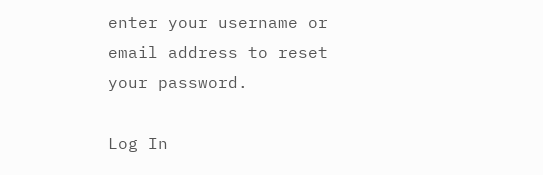enter your username or email address to reset your password.

Log In